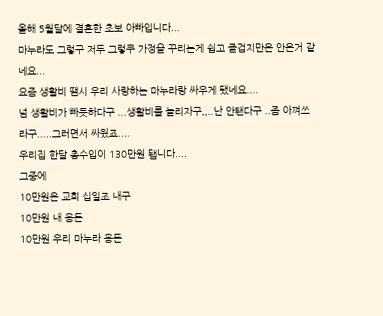올해 5월달에 결혼한 초보 아빠입니다...
마누라도 그렇구 저두 그렇쿠 가정을 꾸리는게 쉽고 즐겁지만은 안은거 같네요...
요즘 생활비 땜시 우리 사랑하는 마누라랑 싸우게 됐네요....
넘 생활비가 빠듯하다구 ...생활비를 늘리자구,,..난 안됀다구 ..좀 아껴쓰라구.....그러면서 싸웠죠....
우리집 한달 총수입이 130만원 됍니다....
그중에
10만원은 교회 십일조 내구
10만원 내 용돈
10만원 우리 마누라 용돈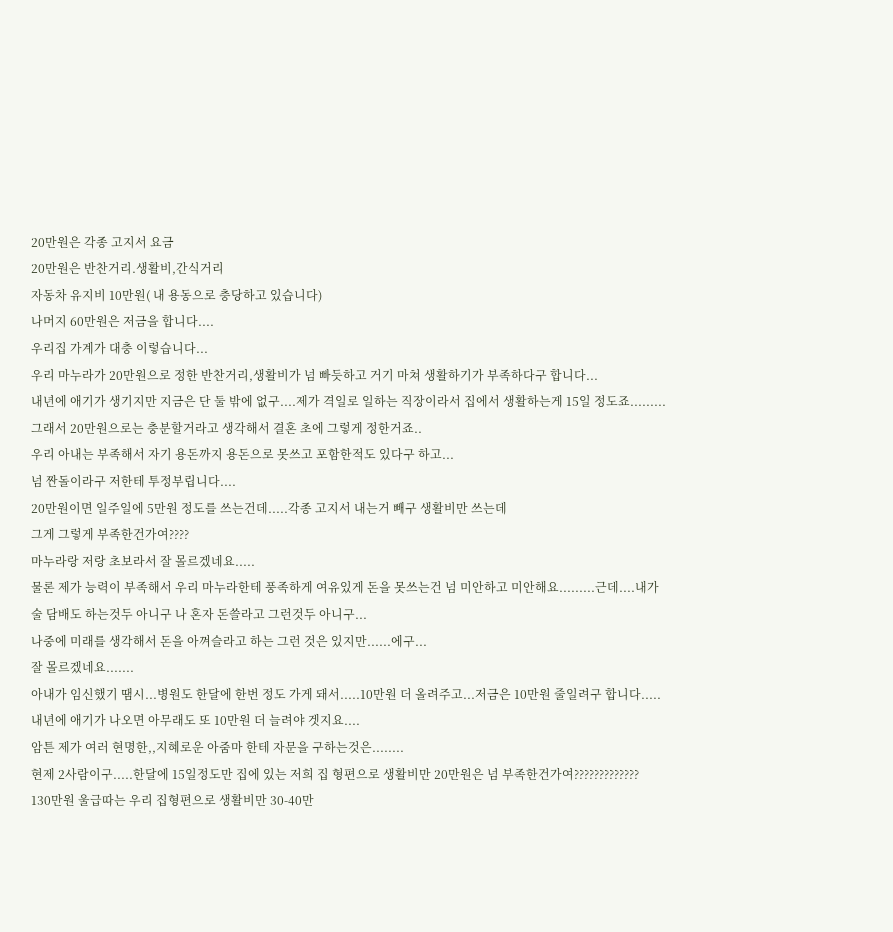20만원은 각종 고지서 요금
20만원은 반찬거리.생활비,간식거리
자동차 유지비 10만원( 내 용동으로 충당하고 있습니다)
나머지 60만원은 저금을 합니다....
우리집 가계가 대충 이렇습니다...
우리 마누라가 20만원으로 정한 반찬거리,생활비가 넘 빠듯하고 거기 마쳐 생활하기가 부족하다구 합니다...
내년에 애기가 생기지만 지금은 단 둘 밖에 없구....제가 격일로 일하는 직장이라서 집에서 생활하는게 15일 정도죠.........
그래서 20만원으로는 충분할거라고 생각해서 결혼 초에 그렇게 정한거죠..
우리 아내는 부족해서 자기 용돈까지 용돈으로 못쓰고 포함한적도 있다구 하고...
넘 짠돌이라구 저한테 투정부립니다....
20만원이면 일주일에 5만원 정도를 쓰는건데.....각종 고지서 내는거 빼구 생활비만 쓰는데
그게 그렇게 부족한건가여????
마누라랑 저랑 초보라서 잘 몰르겠네요.....
물론 제가 능력이 부족해서 우리 마누라한테 풍족하게 여유있게 돈을 못쓰는건 넘 미안하고 미안해요.........근데....내가 술 담배도 하는것두 아니구 나 혼자 돈쓸라고 그런것두 아니구...
나중에 미래를 생각해서 돈을 아껴슬라고 하는 그런 것은 있지만......에구...
잘 몰르겠네요.......
아내가 임신했기 땜시...병원도 한달에 한번 정도 가게 돼서.....10만원 더 올려주고...저금은 10만원 줄일려구 합니다.....
내년에 애기가 나오면 아무래도 또 10만원 더 늘려야 겟지요....
암튼 제가 여러 현명한,,지혜로운 아줌마 한테 자문을 구하는것은........
현제 2사람이구.....한달에 15일정도만 집에 있는 저희 집 형편으로 생활비만 20만원은 넘 부족한건가여?????????????
130만원 울급따는 우리 집형편으로 생활비만 30-40만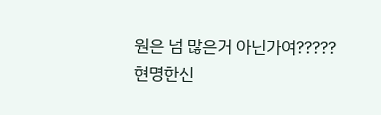원은 넘 많은거 아닌가여?????
현명한신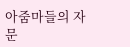아줌마들의 자문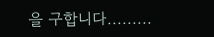을 구합니다.........